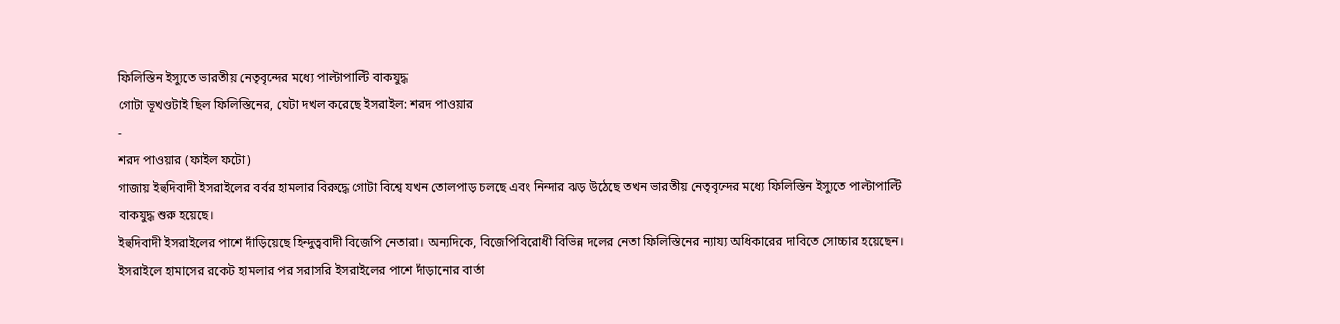ফিলিস্তিন ইস্যুতে ভারতীয় নেতৃবৃন্দের মধ্যে পাল্টাপাল্টি বাকযুদ্ধ
গোটা ভূখণ্ডটাই ছিল ফিলিস্তিনের, যেটা দখল করেছে ইসরাইল: শরদ পাওয়ার
-
শরদ পাওয়ার (ফাইল ফটো)
গাজায় ইহুদিবাদী ইসরাইলের বর্বর হামলার বিরুদ্ধে গোটা বিশ্বে যখন তোলপাড় চলছে এবং নিন্দার ঝড় উঠেছে তখন ভারতীয় নেতৃবৃন্দের মধ্যে ফিলিস্তিন ইস্যুতে পাল্টাপাল্টি বাকযুদ্ধ শুরু হয়েছে।
ইহুদিবাদী ইসরাইলের পাশে দাঁড়িয়েছে হিন্দুত্ববাদী বিজেপি নেতারা। অন্যদিকে, বিজেপিবিরোধী বিভিন্ন দলের নেতা ফিলিস্তিনের ন্যায্য অধিকারের দাবিতে সোচ্চার হয়েছেন। ইসরাইলে হামাসের রকেট হামলার পর সরাসরি ইসরাইলের পাশে দাঁড়ানোর বার্তা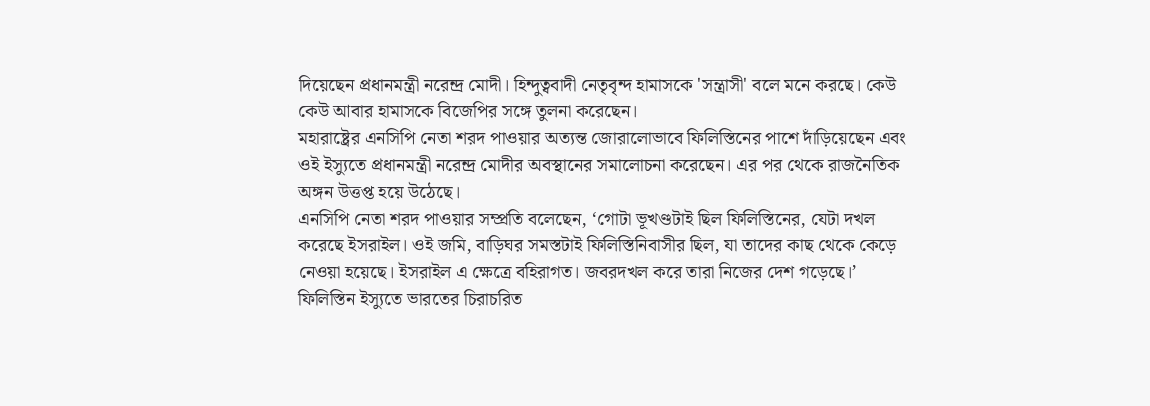দিয়েছেন প্রধানমন্ত্রী নরেন্দ্র মোদী। হিন্দুত্ববাদী নেতৃবৃন্দ হামাসকে 'সন্ত্রাসী' বলে মনে করছে। কেউ কেউ আবার হামাসকে বিজেপির সঙ্গে তুলনা করেছেন।
মহারাষ্ট্রের এনসিপি নেতা শরদ পাওয়ার অত্যন্ত জোরালোভাবে ফিলিস্তিনের পাশে দাঁড়িয়েছেন এবং ওই ইস্যুতে প্রধানমন্ত্রী নরেন্দ্র মোদীর অবস্থানের সমালোচনা করেছেন। এর পর থেকে রাজনৈতিক অঙ্গন উত্তপ্ত হয়ে উঠেছে।
এনসিপি নেতা শরদ পাওয়ার সম্প্রতি বলেছেন, ‘গোটা ভূখণ্ডটাই ছিল ফিলিস্তিনের, যেটা দখল করেছে ইসরাইল। ওই জমি, বাড়িঘর সমস্তটাই ফিলিস্তিনিবাসীর ছিল, যা তাদের কাছ থেকে কেড়ে নেওয়া হয়েছে। ইসরাইল এ ক্ষেত্রে বহিরাগত। জবরদখল করে তারা নিজের দেশ গড়েছে।’
ফিলিস্তিন ইস্যুতে ভারতের চিরাচরিত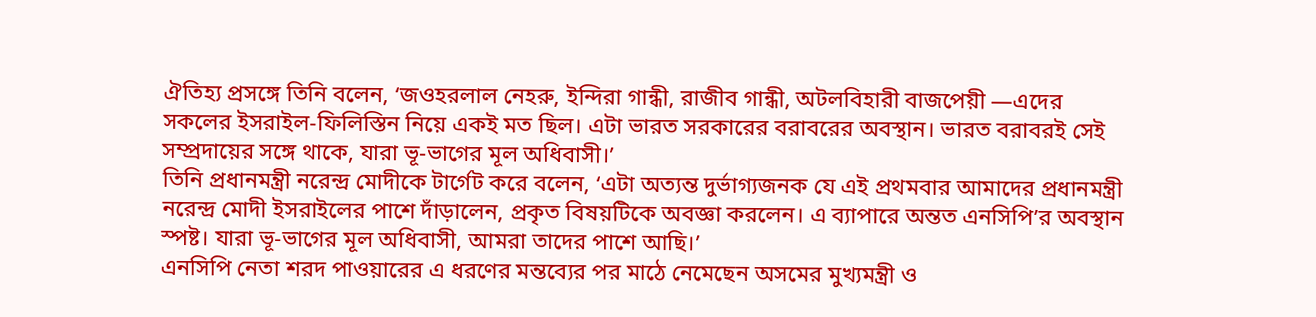ঐতিহ্য প্রসঙ্গে তিনি বলেন, ‘জওহরলাল নেহরু, ইন্দিরা গান্ধী, রাজীব গান্ধী, অটলবিহারী বাজপেয়ী —এদের সকলের ইসরাইল-ফিলিস্তিন নিয়ে একই মত ছিল। এটা ভারত সরকারের বরাবরের অবস্থান। ভারত বরাবরই সেই সম্প্রদায়ের সঙ্গে থাকে, যারা ভূ-ভাগের মূল অধিবাসী।’
তিনি প্রধানমন্ত্রী নরেন্দ্র মোদীকে টার্গেট করে বলেন, ‘এটা অত্যন্ত দুর্ভাগ্যজনক যে এই প্রথমবার আমাদের প্রধানমন্ত্রী নরেন্দ্র মোদী ইসরাইলের পাশে দাঁড়ালেন, প্রকৃত বিষয়টিকে অবজ্ঞা করলেন। এ ব্যাপারে অন্তত এনসিপি’র অবস্থান স্পষ্ট। যারা ভূ-ভাগের মূল অধিবাসী, আমরা তাদের পাশে আছি।’
এনসিপি নেতা শরদ পাওয়ারের এ ধরণের মন্তব্যের পর মাঠে নেমেছেন অসমের মুখ্যমন্ত্রী ও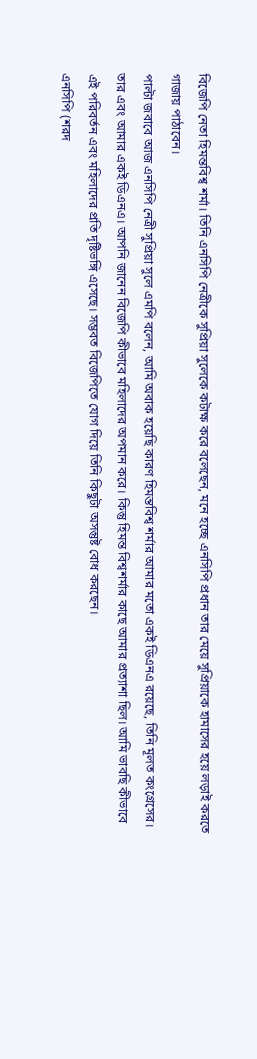বিজেপি নেতা হিমন্তবিশ্ব শর্মা। তিনি এনসিপি নেত্রীকে সুপ্রিয়া সুলেকে কটাক্ষ করে বলেছেন, মনে হচ্ছে এনসিপি প্রধান তার মেয়ে সুপ্রিয়াকে হামাসের হয়ে লড়াই করতে গাজায় পাঠাবেন।
পাল্টা জবাবে আজ এনসিপি নেত্রী সুপ্রিয়া সুলে এমপি বলেন, আমি অবাক হয়েছি কারণ হিমন্তবিশ্ব শর্মার আমার মতো একই ডিএনএ রয়েছে, তিনি মূলত কংগ্রেসের। তার এবং আমার একই ডিএনএ। আপনি জানেন বিজেপি কীভাবে মহিলাদের অপমান করে। কিন্তু হিমন্ত বিশ্বশর্মার কাছে আমার প্রত্যাশা ছিল। আমি ভাবছি কীভাবে এই পরিবর্তন এবং মহিলাদের প্রতি দৃষ্টিভঙ্গি এসেছে। সম্ভবত বিজেপিতে যোগ দিয়ে তিনি কিছুটা অসন্তুষ্ট বোধ করছেন।
এনসিপি (শরদ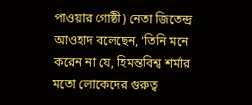পাওয়ার গোষ্ঠী) নেতা জিতেন্দ্র আওহাদ বলেছেন, ‘তিনি মনে করেন না যে, হিমন্তবিশ্ব শর্মার মতো লোকেদের গুরুত্ব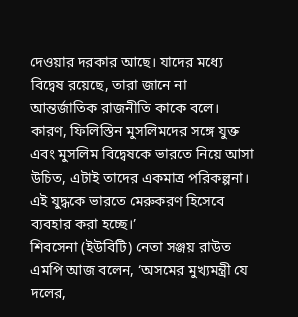দেওয়ার দরকার আছে। যাদের মধ্যে বিদ্বেষ রয়েছে, তারা জানে না আন্তর্জাতিক রাজনীতি কাকে বলে। কারণ, ফিলিস্তিন মুসলিমদের সঙ্গে যুক্ত এবং মুসলিম বিদ্বেষকে ভারতে নিয়ে আসা উচিত, এটাই তাদের একমাত্র পরিকল্পনা। এই যুদ্ধকে ভারতে মেরুকরণ হিসেবে ব্যবহার করা হচ্ছে।’
শিবসেনা (ইউবিটি) নেতা সঞ্জয় রাউত এমপি আজ বলেন, ‘অসমের মুখ্যমন্ত্রী যে দলের,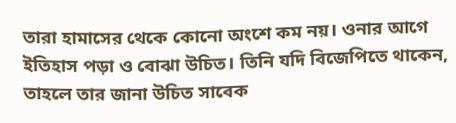তারা হামাসের থেকে কোনো অংশে কম নয়। ওনার আগে ইতিহাস পড়া ও বোঝা উচিত। তিনি যদি বিজেপিতে থাকেন, তাহলে তার জানা উচিত সাবেক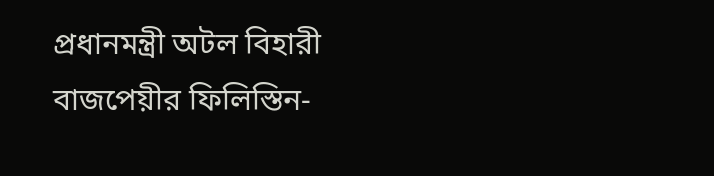প্রধানমন্ত্রী অটল বিহারী বাজপেয়ীর ফিলিস্তিন-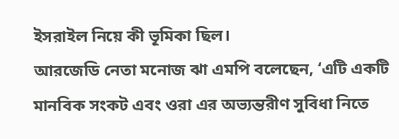ইসরাইল নিয়ে কী ভূমিকা ছিল।
আরজেডি নেতা মনোজ ঝা এমপি বলেছেন, ‘এটি একটি মানবিক সংকট এবং ওরা এর অভ্যন্তরীণ সুবিধা নিতে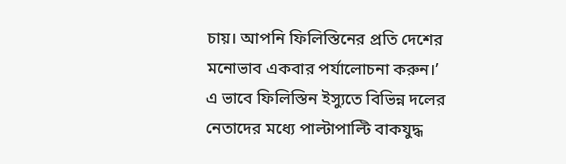চায়। আপনি ফিলিস্তিনের প্রতি দেশের মনোভাব একবার পর্যালোচনা করুন।’
এ ভাবে ফিলিস্তিন ইস্যুতে বিভিন্ন দলের নেতাদের মধ্যে পাল্টাপাল্টি বাকযুদ্ধ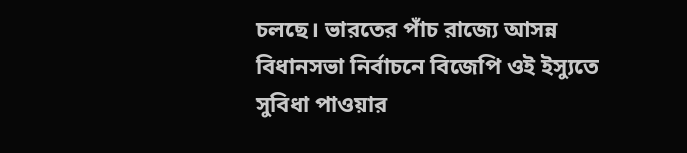চলছে। ভারতের পাঁচ রাজ্যে আসন্ন বিধানসভা নির্বাচনে বিজেপি ওই ইস্যুতে সুবিধা পাওয়ার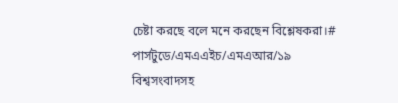চেষ্টা করছে বলে মনে করছেন বিশ্লেষকরা।#
পার্সটুডে/এমএএইচ/এমএআর/১৯
বিশ্বসংবাদসহ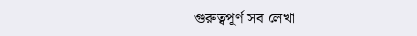গুরুত্বপূর্ণ সব লেখা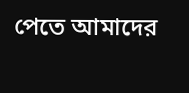পেতে আমাদের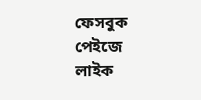ফেসবুক পেইজে লাইক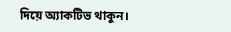দিয়ে অ্যাকটিভ থাকুন।